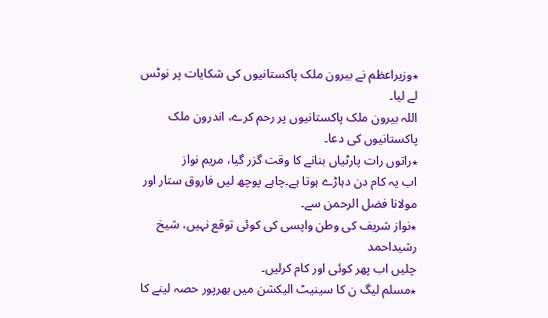٭وزیراعظم نے بیرون ملک پاکستانیوں کی شکایات پر نوٹس لے لیا۔
اللہ بیرون ملک پاکستانیوں پر رحم کرے، اندرون ملک پاکستانیوں کی دعا۔
٭راتوں رات پارٹیاں بنانے کا وقت گزر گیا، مریم نواز
اب یہ کام دن دہاڑے ہوتا ہے۔چاہے پوچھ لیں فاروق ستار اور مولانا فضل الرحمن سے۔
٭نواز شریف کی وطن واپسی کی کوئی توقع نہیں، شیخ رشیداحمد
چلیں اب پھر کوئی اور کام کرلیں۔
٭مسلم لیگ ن کا سینیٹ الیکشن میں بھرپور حصہ لینے کا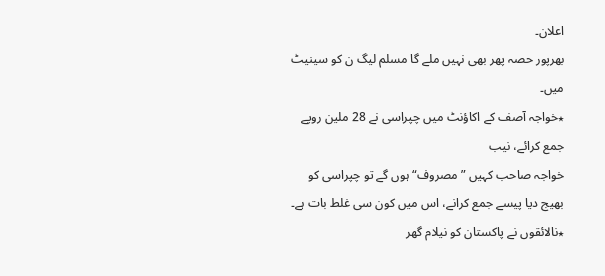اعلان۔
بھرپور حصہ پھر بھی نہیں ملے گا مسلم لیگ ن کو سینیٹ میں۔
٭خواجہ آصف کے اکاؤنٹ میں چپراسی نے 28 ملین روپے جمع کرائے، نیب
خواجہ صاحب کہیں ”مصروف“ ہوں گے تو چپراسی کو بھیج دیا پیسے جمع کرانے، اس میں کون سی غلط بات ہے۔
٭نالائقوں نے پاکستان کو نیلام گھر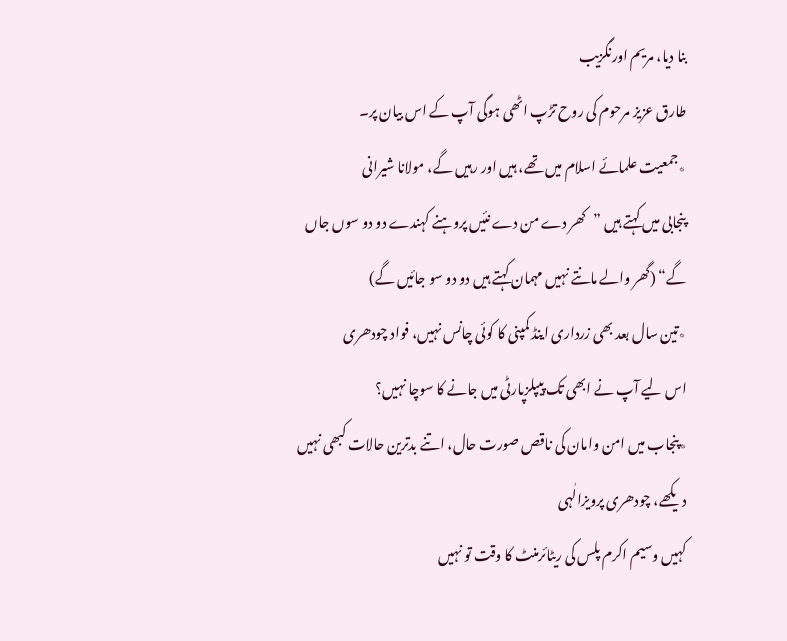بنا دیا، مریم اورنگزیب
طارق عزیز مرحوم کی روح تڑپ اٹھی ہوگی آپ کے اس بیان پر۔
٭جمعیت علمائے اسلام میں تھے، ہیں اور رہیں گے، مولانا شیرانی
پنجابی میں کہتے ہیں ”کھر دے من دے نئیں پروہنے کہندے دو دو سوں جاں گے“ (گھر والے مانتے نہیں مہمان کہتے ہیں دو دو سو جائیں گے)
٭تین سال بعد بھی زرداری اینڈ کمپنی کا کوئی چانس نہیں، فواد چودھری
اس لیے آپ نے ابھی تک پیپلزپارٹی میں جانے کا سوچا نہیں؟
٭پنجاب میں امن وامان کی ناقص صورت حال، اتنے بدترین حالات کبھی نہیں دیکھے، چودھری پرویزالٰہی
کہیں وسیم اکرم پلس کی ریٹائرمنٹ کا وقت تو نہیں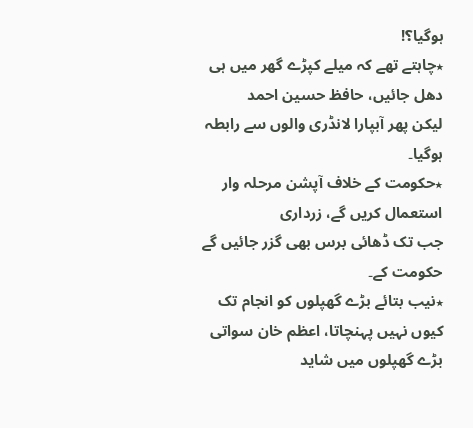ہوگیا؟!
٭چاہتے تھے کہ میلے کپڑے گھر میں ہی دھل جائیں، حافظ حسین احمد
لیکن پھر آبپارا لانڈری والوں سے رابطہ ہوگیا۔
٭حکومت کے خلاف آپشن مرحلہ وار استعمال کریں گے، زرداری
جب تک ڈھائی برس بھی گزر جائیں گے حکومت کے۔
٭نیب بتائے بڑے گھپلوں کو انجام تک کیوں نہیں پہنچاتا، اعظم خان سواتی
بڑے گھپلوں میں شاید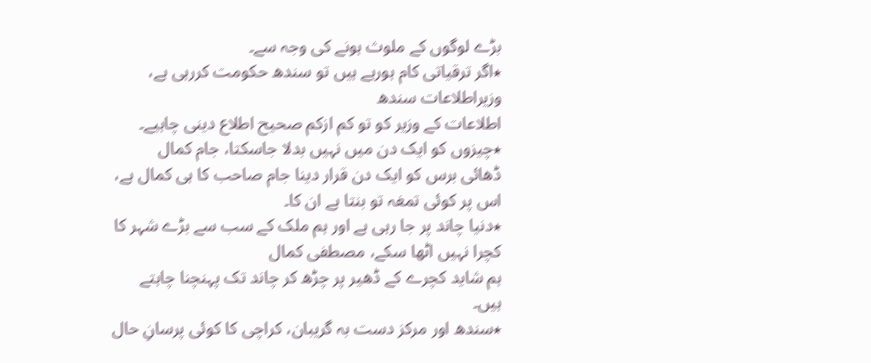بڑے لوگوں کے ملوث ہونے کی وجہ سے۔
٭اگر ترقیاتی کام ہورہے ہیں تو سندھ حکومت کررہی ہے، وزیراطلاعات سندھ
اطلاعات کے وزیر کو تو کم ازکم صحیح اطلاع دینی چاہیے۔
٭چیزوں کو ایک دن میں نہیں بدلا جاسکتا، جام کمال
ڈھائی برس کو ایک دن قرار دینا جام صاحب کا ہی کمال ہے، اس پر کوئی تمغہ تو بنتا ہے ان کا۔
٭دنیا چاند پر جا رہی ہے اور ہم ملک کے سب سے بڑے شہر کا کچرا نہیں اٹھا سکے، مصطفی کمال
ہم شاید کچرے کے ڈھیر پر چڑھ کر چاند تک پہنچنا چاہتے ہیں۔
٭سندھ اور مرکز دست بہ گریبان، کراچی کا کوئی پرسانِ حال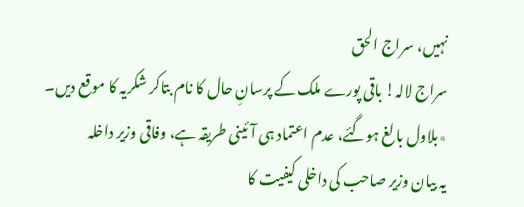نہیں، سراج الحق
سراج لالہ! باقی پورے ملک کے پرسانِ حال کا نام بتاکر شکریہ کا موقع دیں۔
٭بلاول بالغ ہوگئے، عدم اعتماد ہی آئینی طریقہ ہے، وفاقی وزیر داخلہ
یہ بیان وزیر صاحب کی داخلی کیفیت کا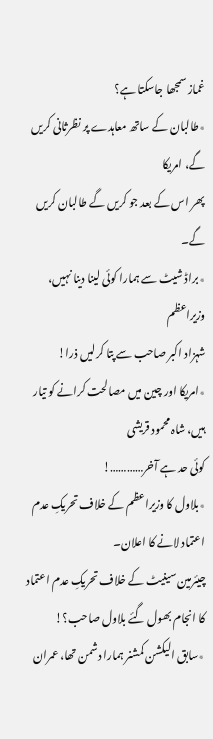غماز سمجھا جاسکتا ہے؟
٭طالبان کے ساتھ معاہدے پر نظرثانی کریں گے، امریکا
پھر اس کے بعد جو کریں گے طالبان کریں گے۔
٭براڈ شیٹ سے ہمارا کوئی لینا دینا نہیں، وزیراعظم
شہزاد اکبر صاحب سے پتا کرلیں ذرا!
٭امریکا اور چین میں مصالحت کرانے کو تیار ہیں، شاہ محمود قریشی
کوئی حد ہے آخر…………!
٭بلاول کا وزیراعظم کے خلاف تحریکِ عدم اعتماد لانے کا اعلان۔
چیئرمین سینیٹ کے خلاف تحریکِ عدم اعتماد کا انجام بھول گئے بلاول صاحب؟!
٭سابق الیکشن کمشنر ہمارا دشمن تھا، عمران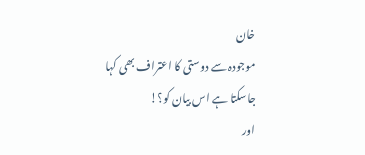خان
موجودہ سے دوستی کا اعتراف بھی کہا جاسکتا ہے اس بیان کو؟!
اور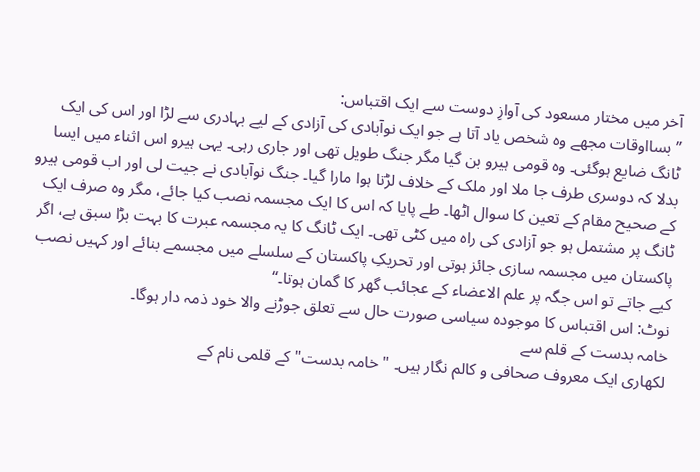آخر میں مختار مسعود کی آوازِ دوست سے ایک اقتباس:
”بسااوقات مجھے وہ شخص یاد آتا ہے جو ایک نوآبادی کی آزادی کے لیے بہادری سے لڑا اور اس کی ایک ٹانگ ضایع ہوگئی۔ وہ قومی ہیرو بن گیا مگر جنگ طویل تھی اور جاری رہی۔ یہی ہیرو اس اثناء میں ایسا بدلا کہ دوسری طرف جا ملا اور ملک کے خلاف لڑتا ہوا مارا گیا۔ جنگ نوآبادی نے جیت لی اور اب قومی ہیرو کے صحیح مقام کے تعین کا سوال اٹھا۔ طے پایا کہ اس کا ایک مجسمہ نصب کیا جائے، مگر وہ صرف ایک ٹانگ پر مشتمل ہو جو آزادی کی راہ میں کٹی تھی۔ ایک ٹانگ کا یہ مجسمہ عبرت کا بہت بڑا سبق ہے، اگر پاکستان میں مجسمہ سازی جائز ہوتی اور تحریکِ پاکستان کے سلسلے میں مجسمے بنائے اور کہیں نصب کیے جاتے تو اس جگہ پر علم الاعضاء کے عجائب گھر کا گمان ہوتا۔“
نوٹ: اس اقتباس کا موجودہ سیاسی صورت حال سے تعلق جوڑنے والا خود ذمہ دار ہوگا۔
خامہ بدست کے قلم سے
لکھاری ایک معروف صحافی و کالم نگار ہیں۔ " خامہ بدست" کے قلمی نام کے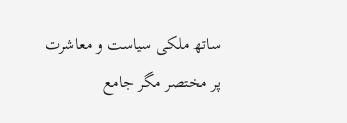ساتھ ملکی سیاست و معاشرت پر مختصر مگر جامع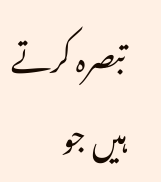تبصرہ کرتے ہیں جو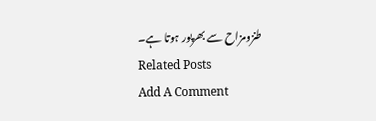طنزومزاح سے بھرپور ہوتا ہے۔
Related Posts
Add A Comment